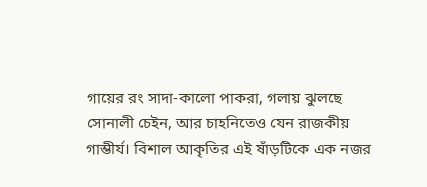গায়ের রং সাদা-কালো পাকরা, গলায় ঝুলছে সোনালী চেইন, আর চাহনিতেও যেন রাজকীয় গাম্ভীর্য। বিশাল আকৃতির এই ষাঁড়টিকে এক নজর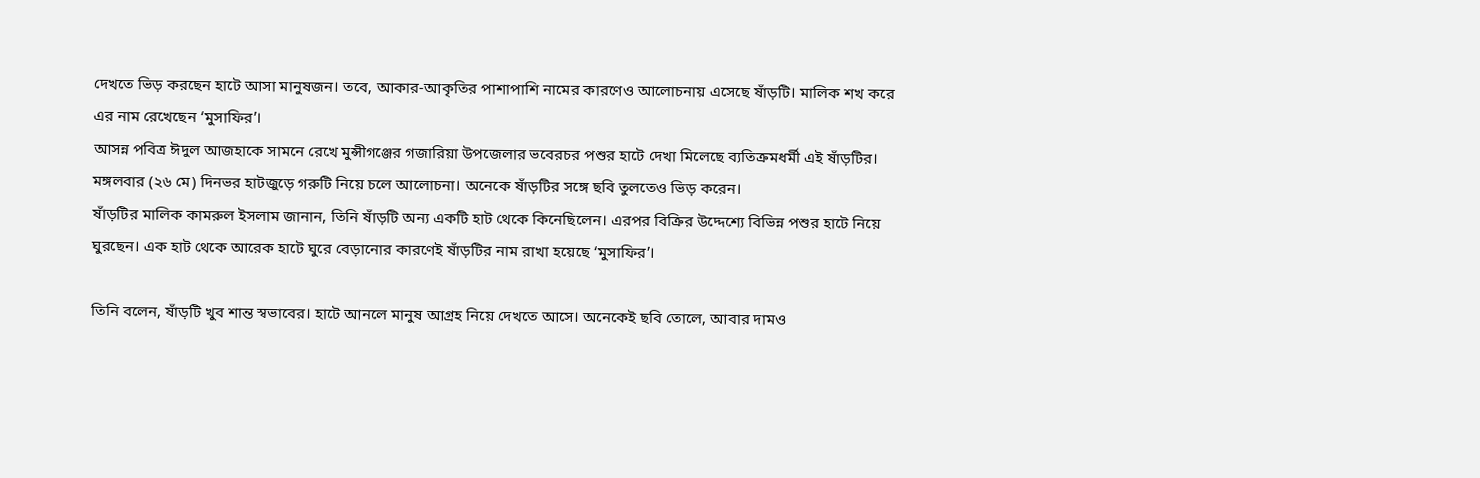দেখতে ভিড় করছেন হাটে আসা মানুষজন। তবে, আকার-আকৃতির পাশাপাশি নামের কারণেও আলোচনায় এসেছে ষাঁড়টি। মালিক শখ করে এর নাম রেখেছেন ‘মুসাফির’।
আসন্ন পবিত্র ঈদুল আজহাকে সামনে রেখে মুন্সীগঞ্জের গজারিয়া উপজেলার ভবেরচর পশুর হাটে দেখা মিলেছে ব্যতিক্রমধর্মী এই ষাঁড়টির।
মঙ্গলবার (২৬ মে) দিনভর হাটজুড়ে গরুটি নিয়ে চলে আলোচনা। অনেকে ষাঁড়টির সঙ্গে ছবি তুলতেও ভিড় করেন।
ষাঁড়টির মালিক কামরুল ইসলাম জানান, তিনি ষাঁড়টি অন্য একটি হাট থেকে কিনেছিলেন। এরপর বিক্রির উদ্দেশ্যে বিভিন্ন পশুর হাটে নিয়ে ঘুরছেন। এক হাট থেকে আরেক হাটে ঘুরে বেড়ানোর কারণেই ষাঁড়টির নাম রাখা হয়েছে ‘মুসাফির’।

তিনি বলেন, ষাঁড়টি খুব শান্ত স্বভাবের। হাটে আনলে মানুষ আগ্রহ নিয়ে দেখতে আসে। অনেকেই ছবি তোলে, আবার দামও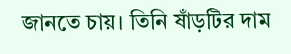জানতে চায়। তিনি ষাঁড়টির দাম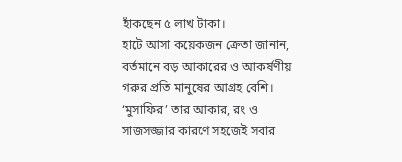হাঁকছেন ৫ লাখ টাকা।
হাটে আসা কয়েকজন ক্রেতা জানান, বর্তমানে বড় আকারের ও আকর্ষণীয় গরুর প্রতি মানুষের আগ্রহ বেশি। ‘মুসাফির’ তার আকার, রং ও সাজসজ্জার কারণে সহজেই সবার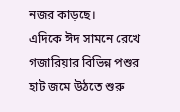নজর কাড়ছে।
এদিকে ঈদ সামনে রেখে গজারিয়ার বিভিন্ন পশুর হাট জমে উঠতে শুরু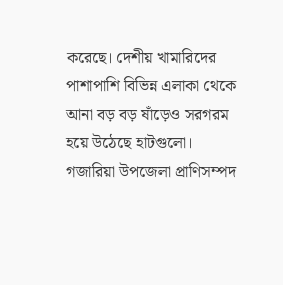করেছে। দেশীয় খামারিদের পাশাপাশি বিভিন্ন এলাকা থেকে আনা বড় বড় ষাঁড়েও সরগরম হয়ে উঠেছে হাটগুলো।
গজারিয়া উপজেলা প্রাণিসম্পদ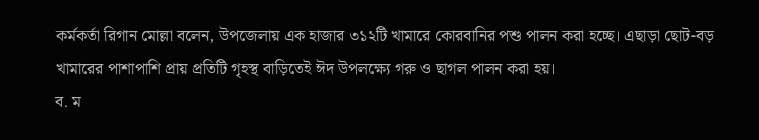কর্মকর্তা রিগান মোল্লা বলেন, উপজেলায় এক হাজার ৩১২টি খামারে কোরবানির পশু পালন করা হচ্ছে। এছাড়া ছোট-বড় খামারের পাশাপাশি প্রায় প্রতিটি গৃহস্থ বাড়িতেই ঈদ উপলক্ষ্যে গরু ও ছাগল পালন করা হয়।
ব. ম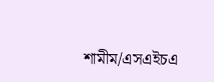শামীম/এসএইচএ